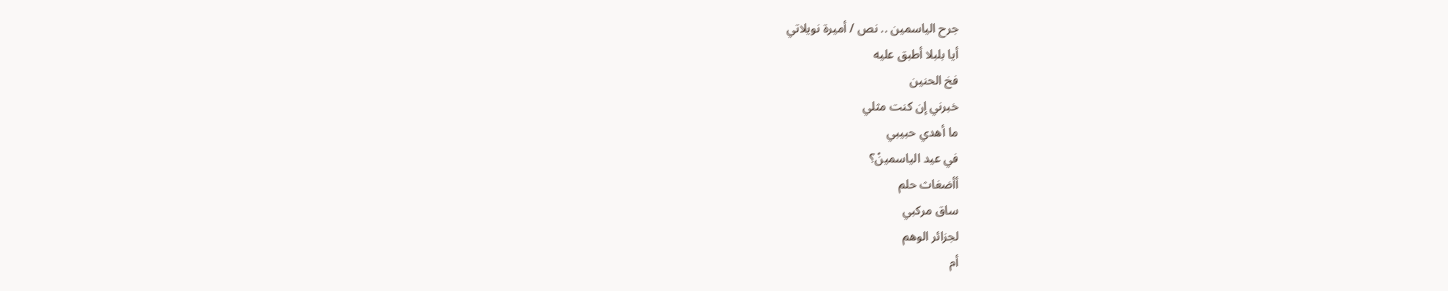جرح الياسمين .. نص / أميرة نويلاتي
أيا بلبلا أطبق عليه
فخ الحنين
خبرني إن كنت مثلي
ما أهدي حبيبي
في عيد الياسمينْ؟
أأضغاث حلم
ساق مركبي
لجزائر الوهم
أم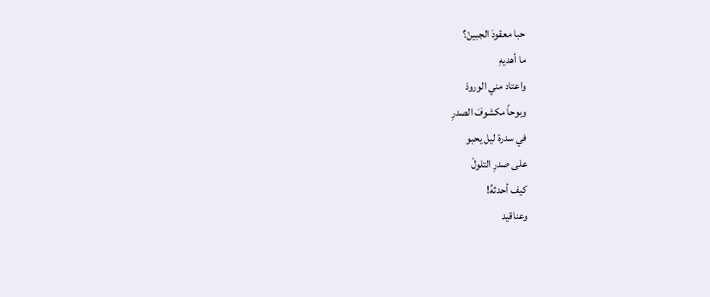حبا معقودَ الجبينْ؟
ما أهديهِ
واعتاد مني الورودْ
وبوحاً مكشوفَ الصدرِ
في سدرة ليل يحبو
على صدرِ التلولْ
كيف أحدثهُ!
وعناقيد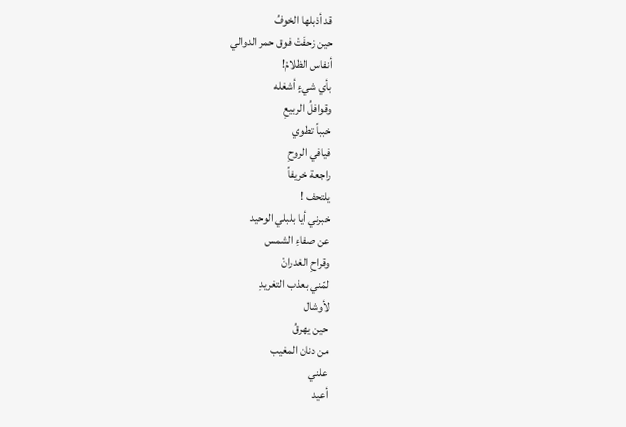قد أذبلها الخوفُ
حين زحفَتْ فوق حمر الدوالي
أنفاس الظلامْ!
بأي شيءٍ أشغله
وقوافلُ الربيعِ
خبباً تطوي
فيافي الروحِ
راجعة خريفاً
يلتحف !
خبرني أيا بلبلي الوحيد
عن صفاءِ الشمس
وقراحِ الغدرانْ
لمّني بعذب التغريدِ
لأوشال
حين يهرقُ
من دنان المغيب
علني
أعيد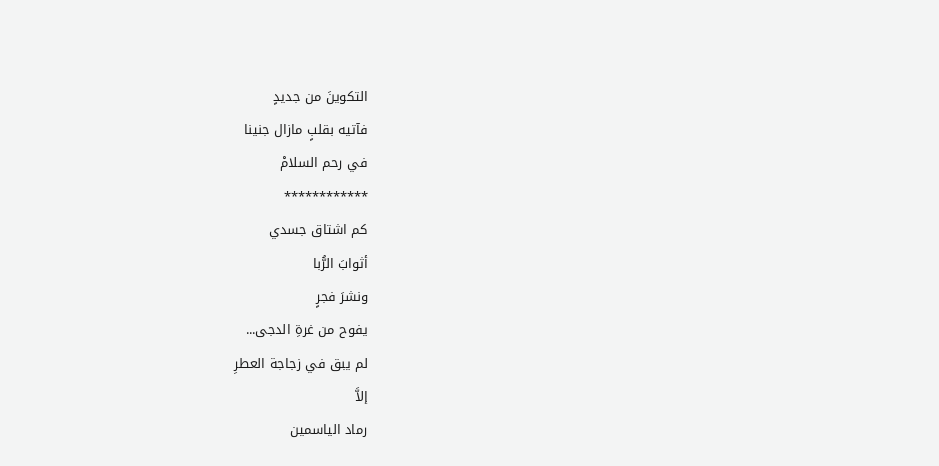التكوينَ من جديدٍ
فآتيه بقلبٍ مازال جنينا
في رحم السلامْ
************
كم اشتاق جسدي
أثوابَ الرُّبا
ونشرَ فجرٍ
يفوح من غرةِ الدجى...
لم يبق في زجاجة العطرِ
إلاَّ
رماد الياسمين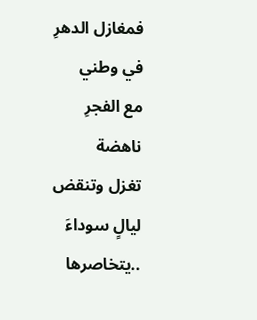فمغازل الدهرِ
في وطني
مع الفجرِ ناهضة
تغزل وتنقض
ليالٍ سوداءَ ..يتخاصرها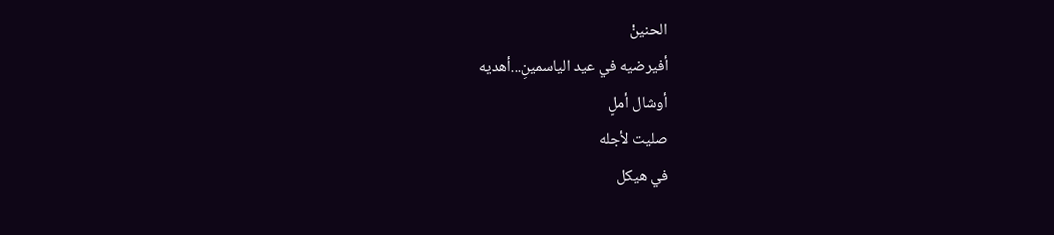الحنينْ
أفيرضيه في عيد الياسمينِ...أهديه
أوشال أملٍ
صليت لأجله
في هيكل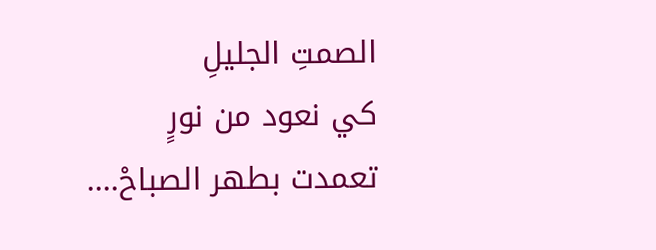الصمتِ الجليلِ
كي نعود من نورٍ
تعمدت بطهر الصباحْ....